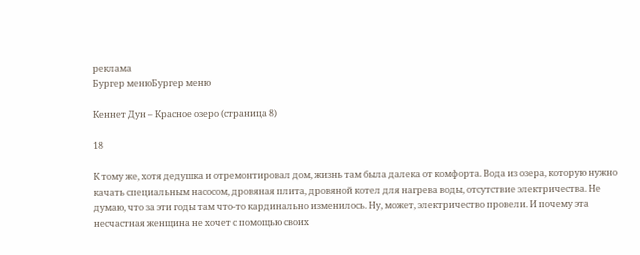реклама
Бургер менюБургер меню

Кеннет Дун – Красное озеро (страница 8)

18

К тому же, хотя дедушка и отремонтировал дом, жизнь там была далека от комфорта. Вода из озера, которую нужно качать специальным насосом, дровяная плита, дровяной котел для нагрева воды, отсутствие электричества. Не думаю, что за эти годы там что-то кардинально изменилось. Ну, может, электричество провели. И почему эта несчастная женщина не хочет с помощью своих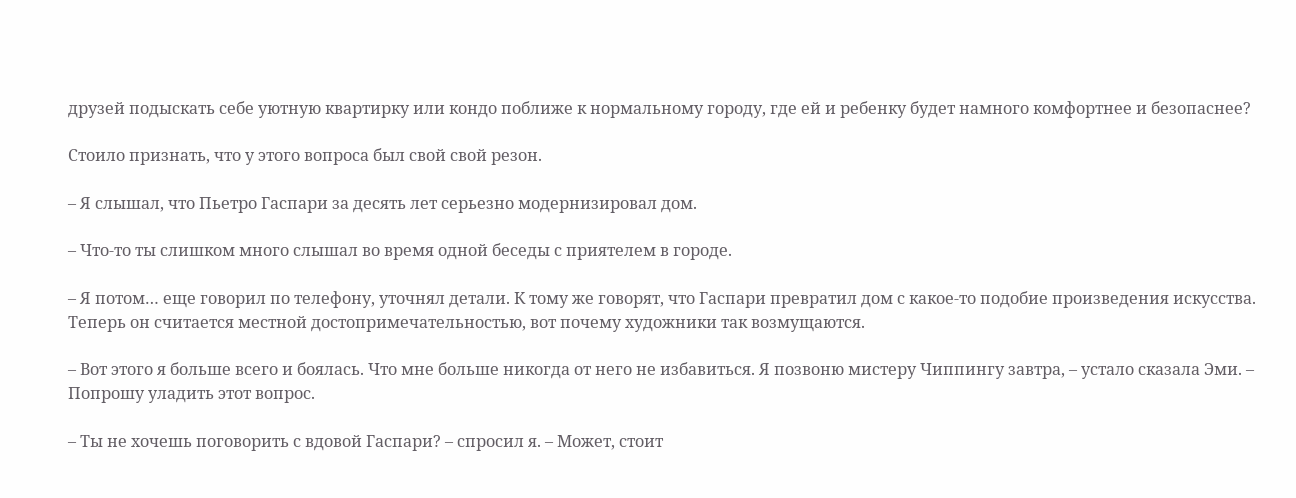друзей подыскать себе уютную квартирку или кондо поближе к нормальному городу, где ей и ребенку будет намного комфортнее и безопаснее?

Стоило признать, что у этого вопроса был свой свой резон.

– Я слышал, что Пьетро Гаспари за десять лет серьезно модернизировал дом.

– Что-то ты слишком много слышал во время одной беседы с приятелем в городе.

– Я потом… еще говорил по телефону, уточнял детали. К тому же говорят, что Гаспари превратил дом с какое-то подобие произведения искусства. Теперь он считается местной достопримечательностью, вот почему художники так возмущаются.

– Вот этого я больше всего и боялась. Что мне больше никогда от него не избавиться. Я позвоню мистеру Чиппингу завтра, – устало сказала Эми. – Попрошу уладить этот вопрос.

– Ты не хочешь поговорить с вдовой Гаспари? – спросил я. – Может, стоит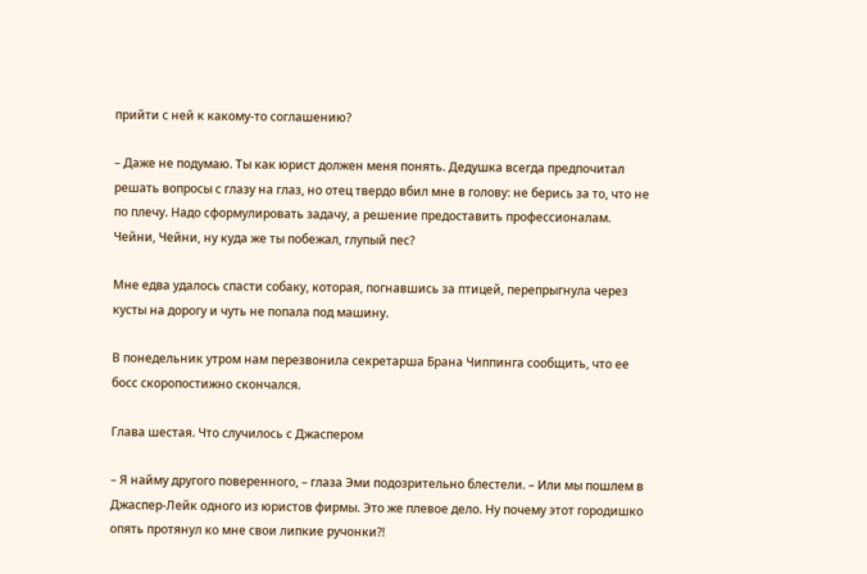прийти с ней к какому-то соглашению?

– Даже не подумаю. Ты как юрист должен меня понять. Дедушка всегда предпочитал решать вопросы с глазу на глаз, но отец твердо вбил мне в голову: не берись за то, что не по плечу. Надо сформулировать задачу, а решение предоставить профессионалам. Чейни, Чейни, ну куда же ты побежал, глупый пес?

Мне едва удалось спасти собаку, которая, погнавшись за птицей, перепрыгнула через кусты на дорогу и чуть не попала под машину.

В понедельник утром нам перезвонила секретарша Брана Чиппинга сообщить, что ее босс скоропостижно скончался.

Глава шестая. Что случилось с Джаспером

– Я найму другого поверенного, – глаза Эми подозрительно блестели. – Или мы пошлем в Джаспер-Лейк одного из юристов фирмы. Это же плевое дело. Ну почему этот городишко опять протянул ко мне свои липкие ручонки?!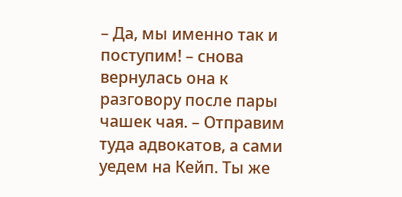– Да, мы именно так и поступим! – снова вернулась она к разговору после пары чашек чая. – Отправим туда адвокатов, а сами уедем на Кейп. Ты же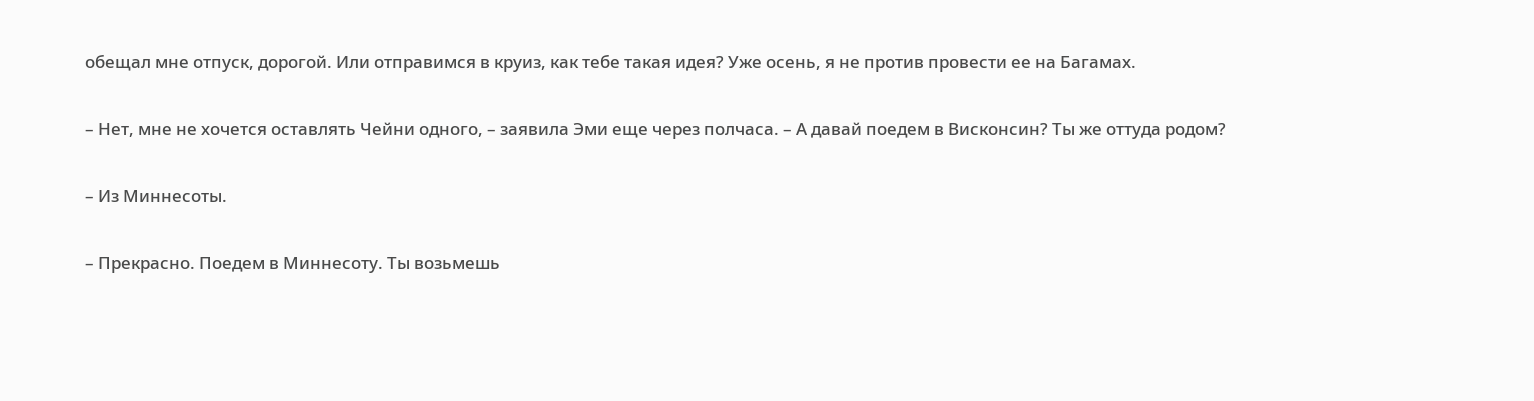обещал мне отпуск, дорогой. Или отправимся в круиз, как тебе такая идея? Уже осень, я не против провести ее на Багамах.

– Нет, мне не хочется оставлять Чейни одного, – заявила Эми еще через полчаса. – А давай поедем в Висконсин? Ты же оттуда родом?

– Из Миннесоты.

– Прекрасно. Поедем в Миннесоту. Ты возьмешь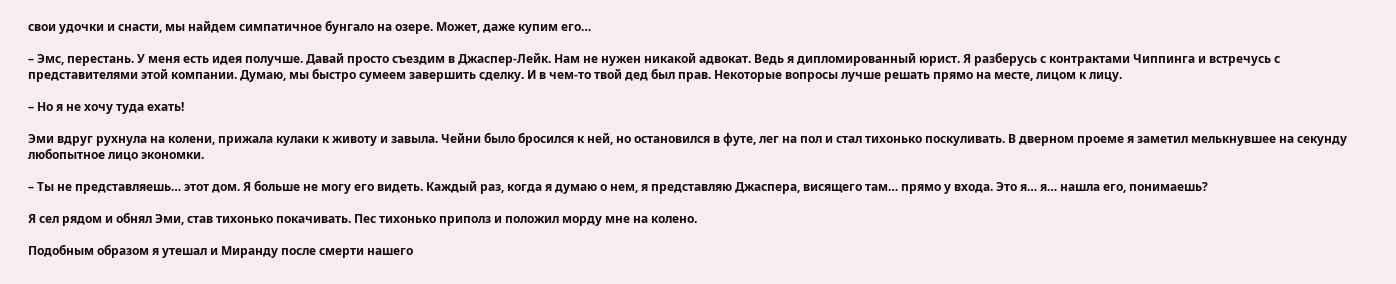свои удочки и снасти, мы найдем симпатичное бунгало на озере. Может, даже купим его…

– Эмс, перестань. У меня есть идея получше. Давай просто съездим в Джаспер-Лейк. Нам не нужен никакой адвокат. Ведь я дипломированный юрист. Я разберусь с контрактами Чиппинга и встречусь с представителями этой компании. Думаю, мы быстро сумеем завершить сделку. И в чем-то твой дед был прав. Некоторые вопросы лучше решать прямо на месте, лицом к лицу.

– Но я не хочу туда ехать!

Эми вдруг рухнула на колени, прижала кулаки к животу и завыла. Чейни было бросился к ней, но остановился в футе, лег на пол и стал тихонько поскуливать. В дверном проеме я заметил мелькнувшее на секунду любопытное лицо экономки.

– Ты не представляешь… этот дом. Я больше не могу его видеть. Каждый раз, когда я думаю о нем, я представляю Джаспера, висящего там… прямо у входа. Это я… я… нашла его, понимаешь?

Я сел рядом и обнял Эми, став тихонько покачивать. Пес тихонько приполз и положил морду мне на колено.

Подобным образом я утешал и Миранду после смерти нашего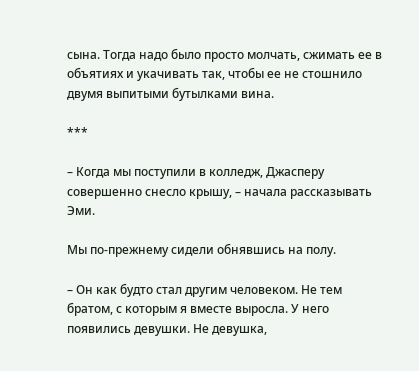сына. Тогда надо было просто молчать, сжимать ее в объятиях и укачивать так, чтобы ее не стошнило двумя выпитыми бутылками вина.

***

– Когда мы поступили в колледж, Джасперу совершенно снесло крышу, – начала рассказывать Эми.

Мы по-прежнему сидели обнявшись на полу.

– Он как будто стал другим человеком. Не тем братом, с которым я вместе выросла. У него появились девушки. Не девушка,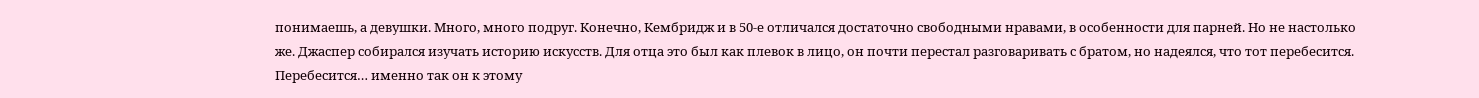понимаешь, а девушки. Много, много подруг. Конечно, Кембридж и в 50-е отличался достаточно свободными нравами, в особенности для парней. Но не настолько же. Джаспер собирался изучать историю искусств. Для отца это был как плевок в лицо, он почти перестал разговаривать с братом, но надеялся, что тот перебесится. Перебесится… именно так он к этому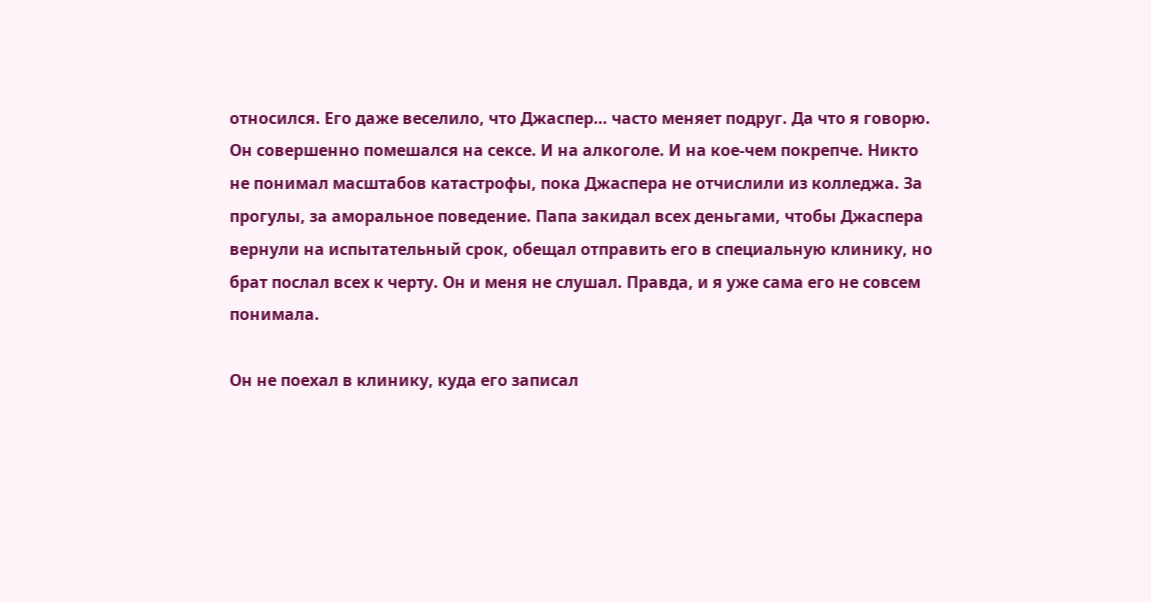относился. Его даже веселило, что Джаспер… часто меняет подруг. Да что я говорю. Он совершенно помешался на сексе. И на алкоголе. И на кое-чем покрепче. Никто не понимал масштабов катастрофы, пока Джаспера не отчислили из колледжа. За прогулы, за аморальное поведение. Папа закидал всех деньгами, чтобы Джаспера вернули на испытательный срок, обещал отправить его в специальную клинику, но брат послал всех к черту. Он и меня не слушал. Правда, и я уже сама его не совсем понимала.

Он не поехал в клинику, куда его записал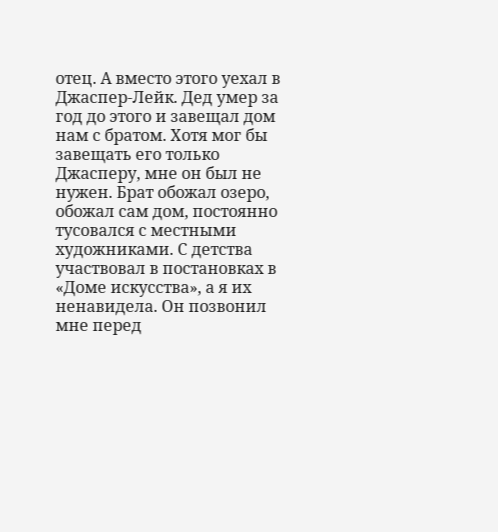отец. А вместо этого уехал в Джаспер-Лейк. Дед умер за год до этого и завещал дом нам с братом. Хотя мог бы завещать его только Джасперу, мне он был не нужен. Брат обожал озеро, обожал сам дом, постоянно тусовался с местными художниками. С детства участвовал в постановках в «Доме искусства», а я их ненавидела. Он позвонил мне перед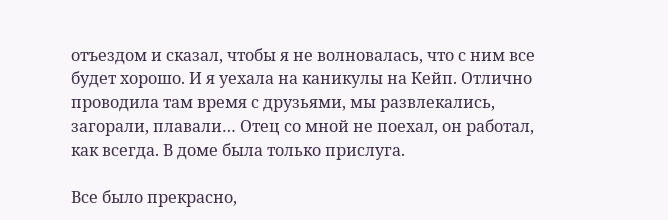отъездом и сказал, чтобы я не волновалась, что с ним все будет хорошо. И я уехала на каникулы на Кейп. Отлично проводила там время с друзьями, мы развлекались, загорали, плавали… Отец со мной не поехал, он работал, как всегда. В доме была только прислуга.

Все было прекрасно,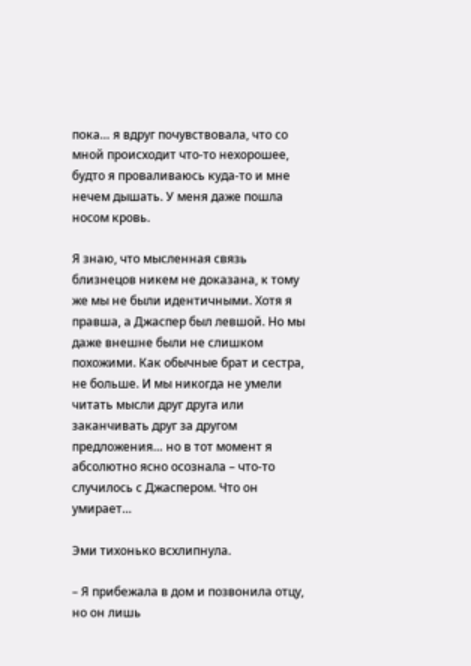пока… я вдруг почувствовала, что со мной происходит что-то нехорошее, будто я проваливаюсь куда-то и мне нечем дышать. У меня даже пошла носом кровь.

Я знаю, что мысленная связь близнецов никем не доказана, к тому же мы не были идентичными. Хотя я правша, а Джаспер был левшой. Но мы даже внешне были не слишком похожими. Как обычные брат и сестра, не больше. И мы никогда не умели читать мысли друг друга или заканчивать друг за другом предложения… но в тот момент я абсолютно ясно осознала – что-то случилось с Джаспером. Что он умирает…

Эми тихонько всхлипнула.

– Я прибежала в дом и позвонила отцу, но он лишь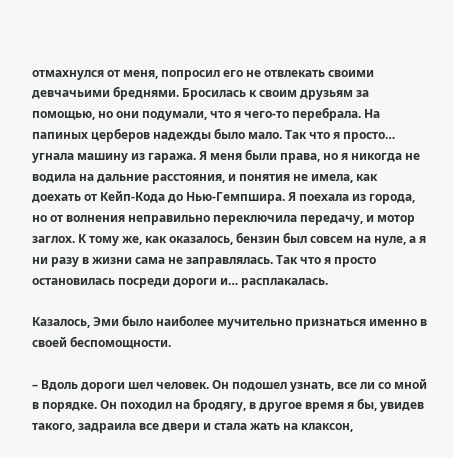отмахнулся от меня, попросил его не отвлекать своими девчачьими бреднями. Бросилась к своим друзьям за помощью, но они подумали, что я чего-то перебрала. На папиных церберов надежды было мало. Так что я просто… угнала машину из гаража. Я меня были права, но я никогда не водила на дальние расстояния, и понятия не имела, как доехать от Кейп-Кода до Нью-Гемпшира. Я поехала из города, но от волнения неправильно переключила передачу, и мотор заглох. К тому же, как оказалось, бензин был совсем на нуле, а я ни разу в жизни сама не заправлялась. Так что я просто остановилась посреди дороги и… расплакалась.

Казалось, Эми было наиболее мучительно признаться именно в своей беспомощности.

– Вдоль дороги шел человек. Он подошел узнать, все ли со мной в порядке. Он походил на бродягу, в другое время я бы, увидев такого, задраила все двери и стала жать на клаксон,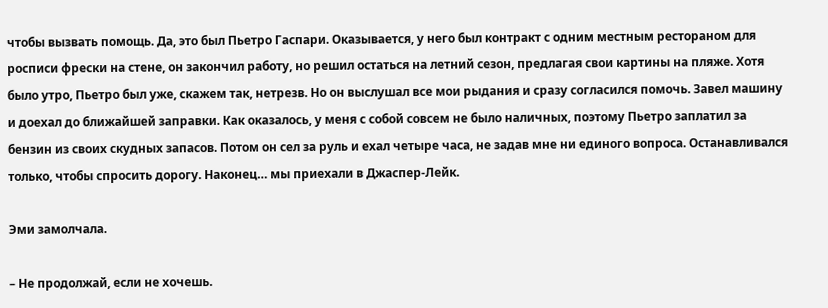чтобы вызвать помощь. Да, это был Пьетро Гаспари. Оказывается, у него был контракт с одним местным рестораном для росписи фрески на стене, он закончил работу, но решил остаться на летний сезон, предлагая свои картины на пляже. Хотя было утро, Пьетро был уже, скажем так, нетрезв. Но он выслушал все мои рыдания и сразу согласился помочь. Завел машину и доехал до ближайшей заправки. Как оказалось, у меня с собой совсем не было наличных, поэтому Пьетро заплатил за бензин из своих скудных запасов. Потом он сел за руль и ехал четыре часа, не задав мне ни единого вопроса. Останавливался только, чтобы спросить дорогу. Наконец… мы приехали в Джаспер-Лейк.

Эми замолчала.

– Не продолжай, если не хочешь.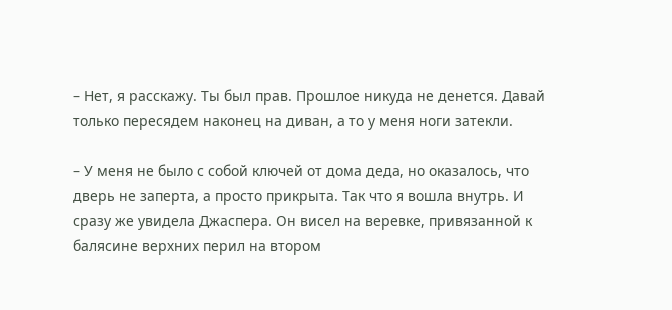– Нет, я расскажу. Ты был прав. Прошлое никуда не денется. Давай только пересядем наконец на диван, а то у меня ноги затекли.

– У меня не было с собой ключей от дома деда, но оказалось, что дверь не заперта, а просто прикрыта. Так что я вошла внутрь. И сразу же увидела Джаспера. Он висел на веревке, привязанной к балясине верхних перил на втором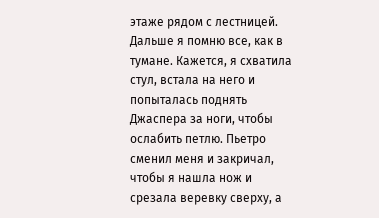этаже рядом с лестницей. Дальше я помню все, как в тумане. Кажется, я схватила стул, встала на него и попыталась поднять Джаспера за ноги, чтобы ослабить петлю. Пьетро сменил меня и закричал, чтобы я нашла нож и срезала веревку сверху, а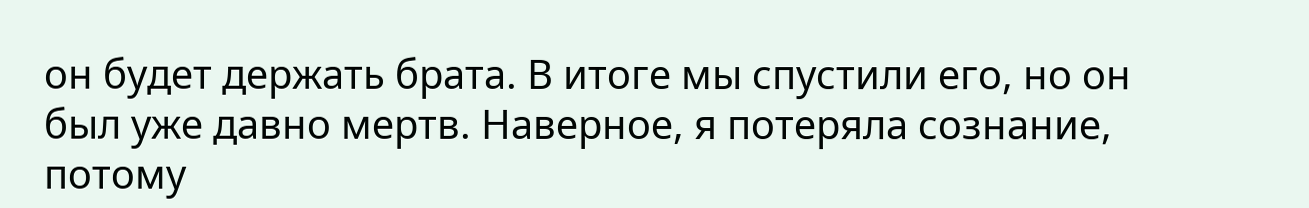он будет держать брата. В итоге мы спустили его, но он был уже давно мертв. Наверное, я потеряла сознание, потому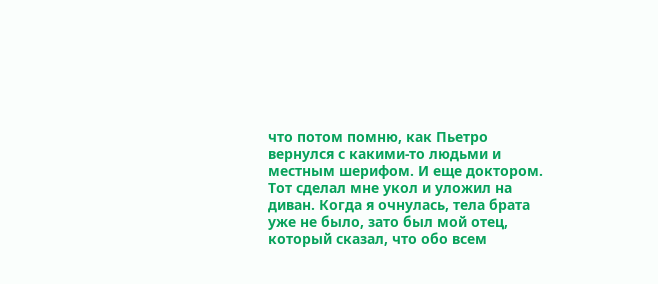что потом помню, как Пьетро вернулся с какими-то людьми и местным шерифом. И еще доктором. Тот сделал мне укол и уложил на диван. Когда я очнулась, тела брата уже не было, зато был мой отец, который сказал, что обо всем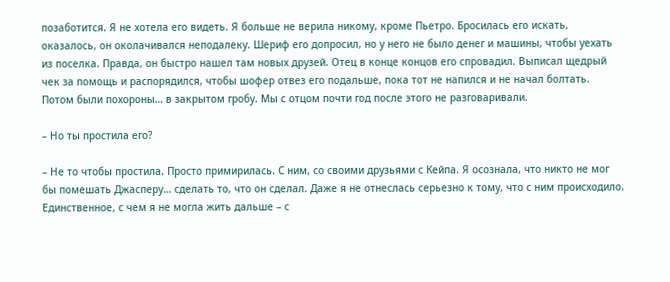позаботится. Я не хотела его видеть. Я больше не верила никому, кроме Пьетро. Бросилась его искать, оказалось, он околачивался неподалеку. Шериф его допросил, но у него не было денег и машины, чтобы уехать из поселка. Правда, он быстро нашел там новых друзей. Отец в конце концов его спровадил. Выписал щедрый чек за помощь и распорядился, чтобы шофер отвез его подальше, пока тот не напился и не начал болтать. Потом были похороны… в закрытом гробу. Мы с отцом почти год после этого не разговаривали.

– Но ты простила его?

– Не то чтобы простила. Просто примирилась. С ним, со своими друзьями с Кейпа. Я осознала, что никто не мог бы помешать Джасперу… сделать то, что он сделал. Даже я не отнеслась серьезно к тому, что с ним происходило. Единственное, с чем я не могла жить дальше – с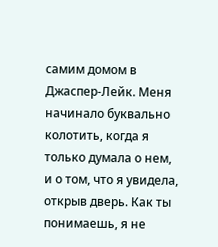самим домом в Джаспер-Лейк. Меня начинало буквально колотить, когда я только думала о нем, и о том, что я увидела, открыв дверь. Как ты понимаешь, я не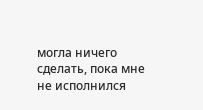могла ничего сделать, пока мне не исполнился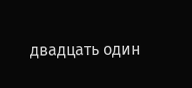двадцать один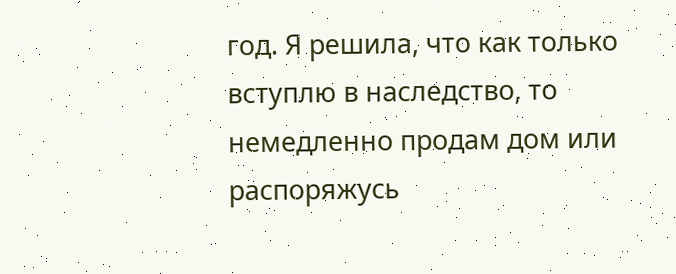год. Я решила, что как только вступлю в наследство, то немедленно продам дом или распоряжусь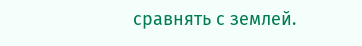сравнять с землей.